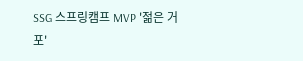SSG 스프링캠프 MVP '젊은 거포'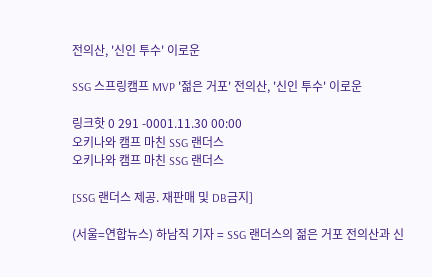전의산, '신인 투수' 이로운

SSG 스프링캠프 MVP '젊은 거포' 전의산, '신인 투수' 이로운

링크핫 0 291 -0001.11.30 00:00
오키나와 캠프 마친 SSG 랜더스
오키나와 캠프 마친 SSG 랜더스

[SSG 랜더스 제공. 재판매 및 DB금지]

(서울=연합뉴스) 하남직 기자 = SSG 랜더스의 젊은 거포 전의산과 신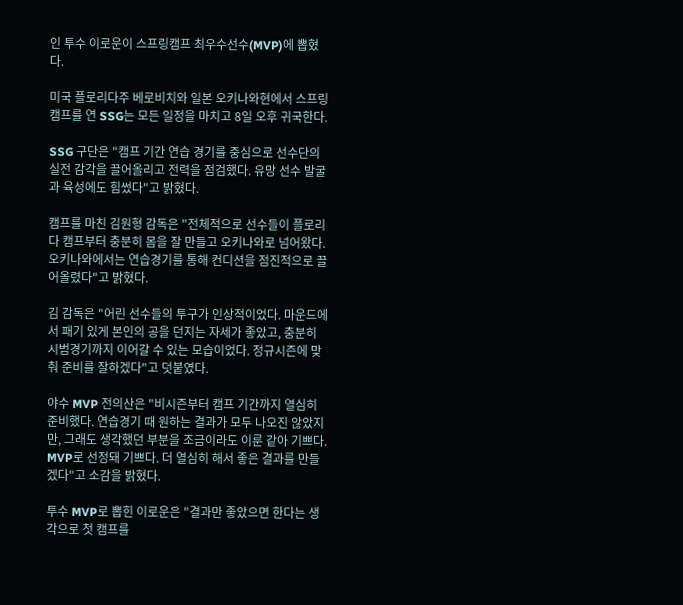인 투수 이로운이 스프링캠프 최우수선수(MVP)에 뽑혔다.

미국 플로리다주 베로비치와 일본 오키나와현에서 스프링캠프를 연 SSG는 모든 일정을 마치고 8일 오후 귀국한다.

SSG 구단은 "캠프 기간 연습 경기를 중심으로 선수단의 실전 감각을 끌어올리고 전력을 점검했다. 유망 선수 발굴과 육성에도 힘썼다"고 밝혔다.

캠프를 마친 김원형 감독은 "전체적으로 선수들이 플로리다 캠프부터 충분히 몸을 잘 만들고 오키나와로 넘어왔다. 오키나와에서는 연습경기를 통해 컨디션을 점진적으로 끌어올렸다"고 밝혔다.

김 감독은 "어린 선수들의 투구가 인상적이었다. 마운드에서 패기 있게 본인의 공을 던지는 자세가 좋았고, 충분히 시범경기까지 이어갈 수 있는 모습이었다. 정규시즌에 맞춰 준비를 잘하겠다"고 덧붙였다.

야수 MVP 전의산은 "비시즌부터 캠프 기간까지 열심히 준비했다. 연습경기 때 원하는 결과가 모두 나오진 않았지만, 그래도 생각했던 부분을 조금이라도 이룬 같아 기쁘다. MVP로 선정돼 기쁘다. 더 열심히 해서 좋은 결과를 만들겠다"고 소감을 밝혔다.

투수 MVP로 뽑힌 이로운은 "결과만 좋았으면 한다는 생각으로 첫 캠프를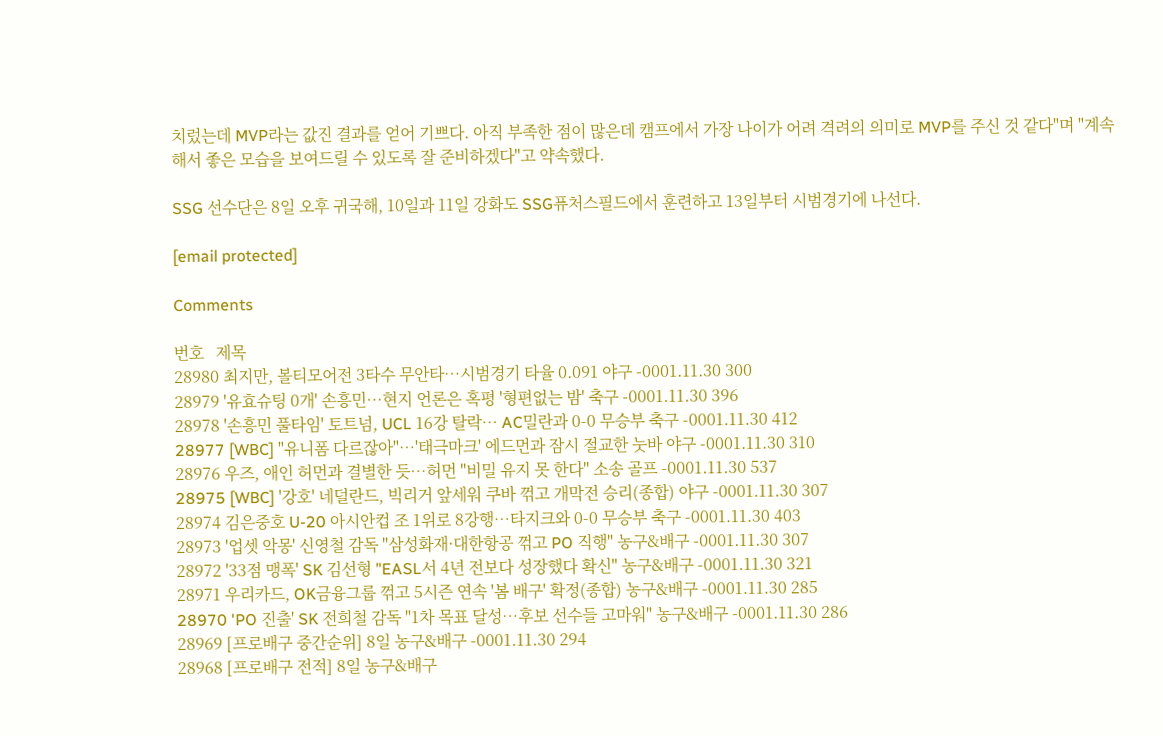치렀는데 MVP라는 값진 결과를 얻어 기쁘다. 아직 부족한 점이 많은데 캠프에서 가장 나이가 어려 격려의 의미로 MVP를 주신 것 같다"며 "계속해서 좋은 모습을 보여드릴 수 있도록 잘 준비하겠다"고 약속했다.

SSG 선수단은 8일 오후 귀국해, 10일과 11일 강화도 SSG퓨처스필드에서 훈련하고 13일부터 시범경기에 나선다.

[email protected]

Comments

번호   제목
28980 최지만, 볼티모어전 3타수 무안타…시범경기 타율 0.091 야구 -0001.11.30 300
28979 '유효슈팅 0개' 손흥민…현지 언론은 혹평 '형편없는 밤' 축구 -0001.11.30 396
28978 '손흥민 풀타임' 토트넘, UCL 16강 탈락… AC밀란과 0-0 무승부 축구 -0001.11.30 412
28977 [WBC] "유니폼 다르잖아"…'태극마크' 에드먼과 잠시 절교한 눗바 야구 -0001.11.30 310
28976 우즈, 애인 허먼과 결별한 듯…허먼 "비밀 유지 못 한다" 소송 골프 -0001.11.30 537
28975 [WBC] '강호' 네덜란드, 빅리거 앞세워 쿠바 꺾고 개막전 승리(종합) 야구 -0001.11.30 307
28974 김은중호 U-20 아시안컵 조 1위로 8강행…타지크와 0-0 무승부 축구 -0001.11.30 403
28973 '업셋 악몽' 신영철 감독 "삼성화재·대한항공 꺾고 PO 직행" 농구&배구 -0001.11.30 307
28972 '33점 맹폭' SK 김선형 "EASL서 4년 전보다 성장했다 확신" 농구&배구 -0001.11.30 321
28971 우리카드, OK금융그룹 꺾고 5시즌 연속 '봄 배구' 확정(종합) 농구&배구 -0001.11.30 285
28970 'PO 진출' SK 전희철 감독 "1차 목표 달성…후보 선수들 고마워" 농구&배구 -0001.11.30 286
28969 [프로배구 중간순위] 8일 농구&배구 -0001.11.30 294
28968 [프로배구 전적] 8일 농구&배구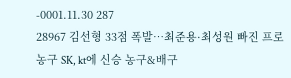-0001.11.30 287
28967 김선형 33점 폭발…최준용·최성원 빠진 프로농구 SK, kt에 신승 농구&배구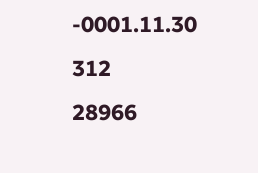-0001.11.30 312
28966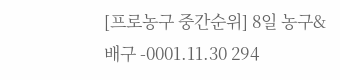[프로농구 중간순위] 8일 농구&배구 -0001.11.30 294